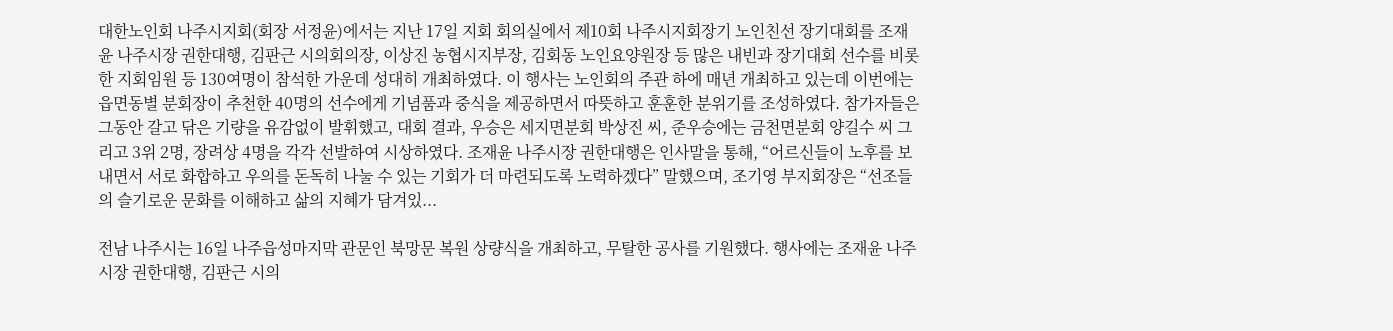대한노인회 나주시지회(회장 서정윤)에서는 지난 17일 지회 회의실에서 제10회 나주시지회장기 노인친선 장기대회를 조재윤 나주시장 권한대행, 김판근 시의회의장, 이상진 농협시지부장, 김회동 노인요양원장 등 많은 내빈과 장기대회 선수를 비롯한 지회임원 등 130여명이 참석한 가운데 성대히 개최하였다. 이 행사는 노인회의 주관 하에 매년 개최하고 있는데 이번에는 읍면동별 분회장이 추천한 40명의 선수에게 기념품과 중식을 제공하면서 따뜻하고 훈훈한 분위기를 조성하였다. 참가자들은 그동안 갈고 닦은 기량을 유감없이 발휘했고, 대회 결과, 우승은 세지면분회 박상진 씨, 준우승에는 금천면분회 양길수 씨 그리고 3위 2명, 장려상 4명을 각각 선발하여 시상하였다. 조재윤 나주시장 권한대행은 인사말을 통해, “어르신들이 노후를 보내면서 서로 화합하고 우의를 돈독히 나눌 수 있는 기회가 더 마련되도록 노력하겠다” 말했으며, 조기영 부지회장은 “선조들의 슬기로운 문화를 이해하고 삶의 지혜가 담겨있...

전남 나주시는 16일 나주읍성마지막 관문인 북망문 복원 상량식을 개최하고, 무탈한 공사를 기원했다. 행사에는 조재윤 나주시장 권한대행, 김판근 시의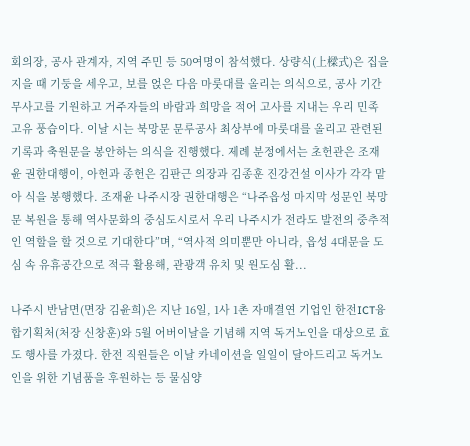회의장, 공사 관계자, 지역 주민 등 50여명이 참석했다. 상량식(上樑式)은 집을 지을 때 기둥을 세우고, 보를 얹은 다음 마룻대를 올리는 의식으로, 공사 기간 무사고를 기원하고 거주자들의 바람과 희망을 적어 고사를 지내는 우리 민족 고유 풍습이다. 이날 시는 북망문 문루공사 최상부에 마룻대를 올리고 관련된 기록과 축원문을 봉안하는 의식을 진행했다. 제례 분정에서는 초헌관은 조재윤 권한대행이, 아헌과 종헌은 김판근 의장과 김종훈 진강건설 이사가 각각 맡아 식을 봉행했다. 조재윤 나주시장 권한대행은 “나주읍성 마지막 성문인 북망문 복원을 통해 역사문화의 중심도시로서 우리 나주시가 전라도 발전의 중추적인 역할을 할 것으로 기대한다”며, “역사적 의미뿐만 아니라, 읍성 4대문을 도심 속 유휴공간으로 적극 활용해, 관광객 유치 및 원도심 활...

나주시 반남면(면장 김윤희)은 지난 16일, 1사 1촌 자매결연 기업인 한전ICT융합기획처(처장 신창훈)와 5월 어버이날을 기념해 지역 독거노인을 대상으로 효도 행사를 가졌다. 한전 직원들은 이날 카네이션을 일일이 달아드리고 독거노인을 위한 기념품을 후원하는 등 물심양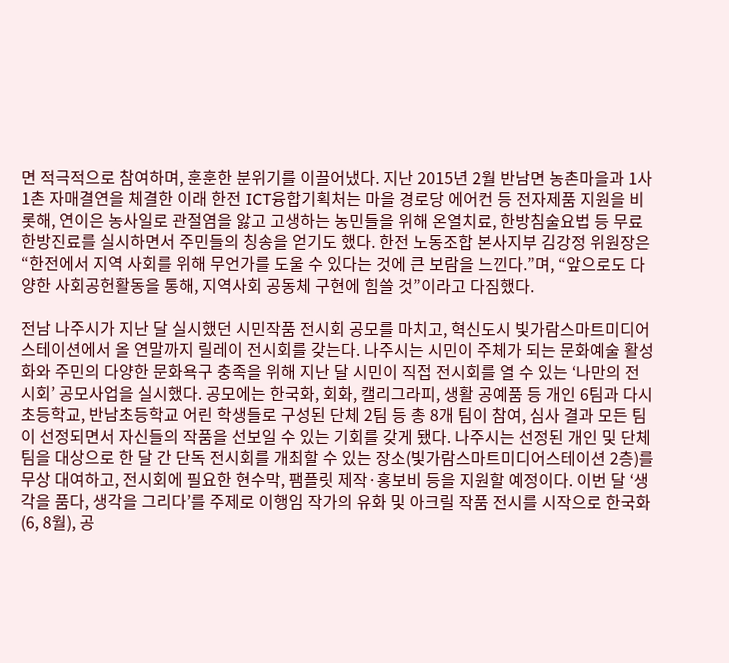면 적극적으로 참여하며, 훈훈한 분위기를 이끌어냈다. 지난 2015년 2월 반남면 농촌마을과 1사 1촌 자매결연을 체결한 이래 한전 ICT융합기획처는 마을 경로당 에어컨 등 전자제품 지원을 비롯해, 연이은 농사일로 관절염을 앓고 고생하는 농민들을 위해 온열치료, 한방침술요법 등 무료한방진료를 실시하면서 주민들의 칭송을 얻기도 했다. 한전 노동조합 본사지부 김강정 위원장은 “한전에서 지역 사회를 위해 무언가를 도울 수 있다는 것에 큰 보람을 느낀다.”며, “앞으로도 다양한 사회공헌활동을 통해, 지역사회 공동체 구현에 힘쓸 것”이라고 다짐했다.

전남 나주시가 지난 달 실시했던 시민작품 전시회 공모를 마치고, 혁신도시 빛가람스마트미디어스테이션에서 올 연말까지 릴레이 전시회를 갖는다. 나주시는 시민이 주체가 되는 문화예술 활성화와 주민의 다양한 문화욕구 충족을 위해 지난 달 시민이 직접 전시회를 열 수 있는 ‘나만의 전시회’ 공모사업을 실시했다. 공모에는 한국화, 회화, 캘리그라피, 생활 공예품 등 개인 6팀과 다시초등학교, 반남초등학교 어린 학생들로 구성된 단체 2팀 등 총 8개 팀이 참여, 심사 결과 모든 팀이 선정되면서 자신들의 작품을 선보일 수 있는 기회를 갖게 됐다. 나주시는 선정된 개인 및 단체 팀을 대상으로 한 달 간 단독 전시회를 개최할 수 있는 장소(빛가람스마트미디어스테이션 2층)를 무상 대여하고, 전시회에 필요한 현수막, 팸플릿 제작·홍보비 등을 지원할 예정이다. 이번 달 ‘생각을 품다, 생각을 그리다’를 주제로 이행임 작가의 유화 및 아크릴 작품 전시를 시작으로 한국화(6, 8월), 공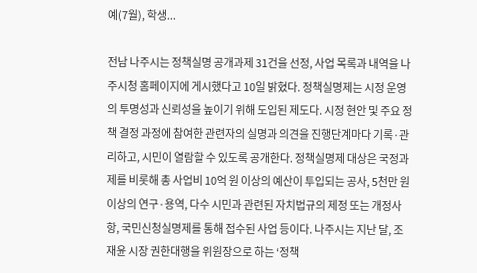예(7월), 학생...

전남 나주시는 정책실명 공개과제 31건을 선정, 사업 목록과 내역을 나주시청 홈페이지에 게시했다고 10일 밝혔다. 정책실명제는 시정 운영의 투명성과 신뢰성을 높이기 위해 도입된 제도다. 시정 현안 및 주요 정책 결정 과정에 참여한 관련자의 실명과 의견을 진행단계마다 기록·관리하고, 시민이 열람할 수 있도록 공개한다. 정책실명제 대상은 국정과제를 비롯해 총 사업비 10억 원 이상의 예산이 투입되는 공사, 5천만 원 이상의 연구·용역, 다수 시민과 관련된 자치법규의 제정 또는 개정사항, 국민신청실명제를 통해 접수된 사업 등이다. 나주시는 지난 달, 조재윤 시장 권한대행을 위원장으로 하는 ‘정책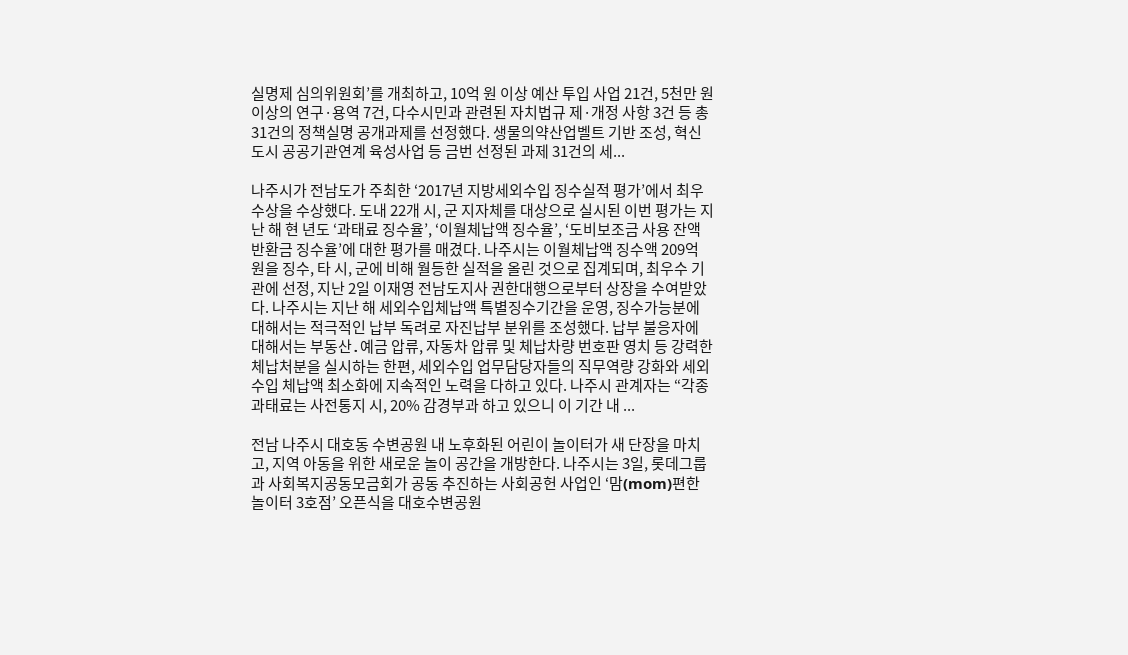실명제 심의위원회’를 개최하고, 10억 원 이상 예산 투입 사업 21건, 5천만 원 이상의 연구·용역 7건, 다수시민과 관련된 자치법규 제·개정 사항 3건 등 총 31건의 정책실명 공개과제를 선정했다. 생물의약산업벨트 기반 조성, 혁신도시 공공기관연계 육성사업 등 금번 선정된 과제 31건의 세...

나주시가 전남도가 주최한 ‘2017년 지방세외수입 징수실적 평가’에서 최우수상을 수상했다. 도내 22개 시, 군 지자체를 대상으로 실시된 이번 평가는 지난 해 현 년도 ‘과태료 징수율’, ‘이월체납액 징수율’, ‘도비보조금 사용 잔액 반환금 징수율’에 대한 평가를 매겼다. 나주시는 이월체납액 징수액 209억 원을 징수, 타 시, 군에 비해 월등한 실적을 올린 것으로 집계되며, 최우수 기관에 선정, 지난 2일 이재영 전남도지사 권한대행으로부터 상장을 수여받았다. 나주시는 지난 해 세외수입체납액 특별징수기간을 운영, 징수가능분에 대해서는 적극적인 납부 독려로 자진납부 분위를 조성했다. 납부 불응자에 대해서는 부동산․예금 압류, 자동차 압류 및 체납차량 번호판 영치 등 강력한 체납처분을 실시하는 한편, 세외수입 업무담당자들의 직무역량 강화와 세외수입 체납액 최소화에 지속적인 노력을 다하고 있다. 나주시 관계자는 “각종 과태료는 사전통지 시, 20% 감경부과 하고 있으니 이 기간 내 ...

전남 나주시 대호동 수변공원 내 노후화된 어린이 놀이터가 새 단장을 마치고, 지역 아동을 위한 새로운 놀이 공간을 개방한다. 나주시는 3일, 롯데그룹과 사회복지공동모금회가 공동 추진하는 사회공헌 사업인 ‘맘(mom)편한 놀이터 3호점’ 오픈식을 대호수변공원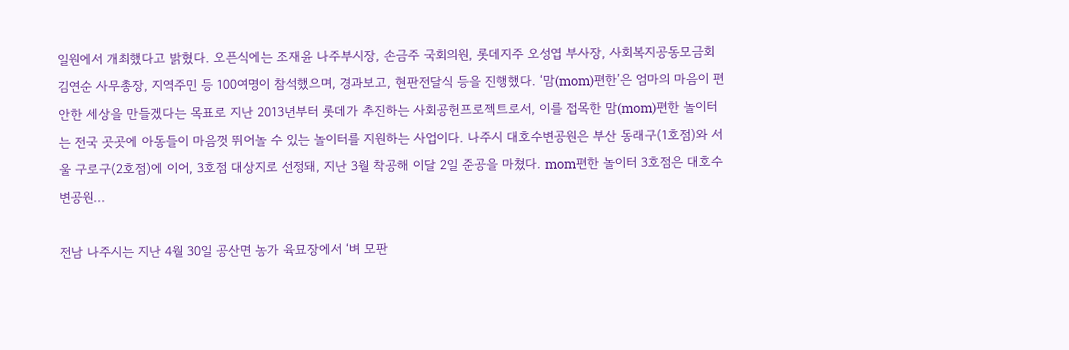일원에서 개최했다고 밝혔다. 오픈식에는 조재윤 나주부시장, 손금주 국회의원, 롯데지주 오성엽 부사장, 사회복지공동모금회 김연순 사무총장, 지역주민 등 100여명이 참석했으며, 경과보고, 현판전달식 등을 진행했다. ‘맘(mom)편한’은 엄마의 마음이 편안한 세상을 만들겠다는 목표로 지난 2013년부터 롯데가 추진하는 사회공헌프로젝트로서, 이를 접목한 맘(mom)편한 놀이터는 전국 곳곳에 아동들이 마음껏 뛰어놀 수 있는 놀이터를 지원하는 사업이다. 나주시 대호수변공원은 부산 동래구(1호점)와 서울 구로구(2호점)에 이어, 3호점 대상지로 선정돼, 지난 3월 착공해 이달 2일 준공을 마쳤다. mom편한 놀이터 3호점은 대호수변공원...

전남 나주시는 지난 4월 30일 공산면 농가 육묘장에서 ‘벼 모판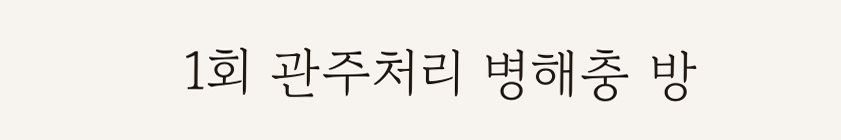1회 관주처리 병해충 방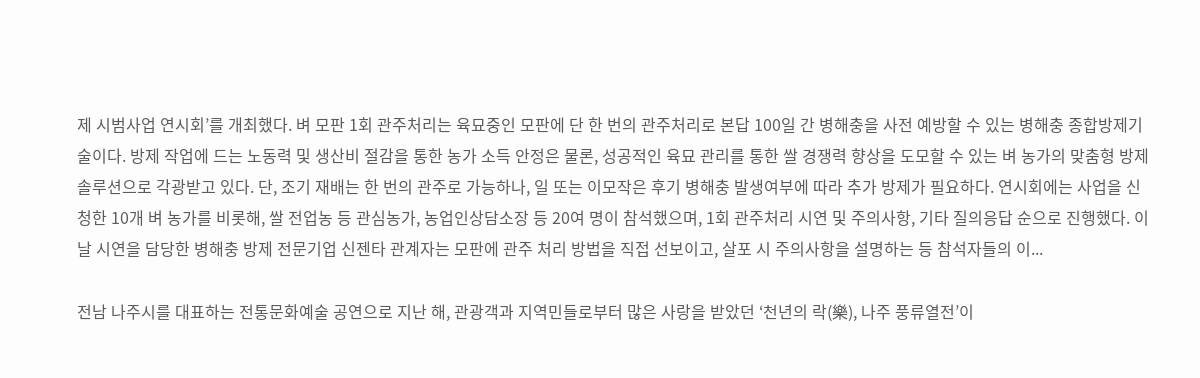제 시범사업 연시회’를 개최했다. 벼 모판 1회 관주처리는 육묘중인 모판에 단 한 번의 관주처리로 본답 100일 간 병해충을 사전 예방할 수 있는 병해충 종합방제기술이다. 방제 작업에 드는 노동력 및 생산비 절감을 통한 농가 소득 안정은 물론, 성공적인 육묘 관리를 통한 쌀 경쟁력 향상을 도모할 수 있는 벼 농가의 맞춤형 방제 솔루션으로 각광받고 있다. 단, 조기 재배는 한 번의 관주로 가능하나, 일 또는 이모작은 후기 병해충 발생여부에 따라 추가 방제가 필요하다. 연시회에는 사업을 신청한 10개 벼 농가를 비롯해, 쌀 전업농 등 관심농가, 농업인상담소장 등 20여 명이 참석했으며, 1회 관주처리 시연 및 주의사항, 기타 질의응답 순으로 진행했다. 이날 시연을 담당한 병해충 방제 전문기업 신젠타 관계자는 모판에 관주 처리 방법을 직접 선보이고, 살포 시 주의사항을 설명하는 등 참석자들의 이...

전남 나주시를 대표하는 전통문화예술 공연으로 지난 해, 관광객과 지역민들로부터 많은 사랑을 받았던 ‘천년의 락(樂), 나주 풍류열전’이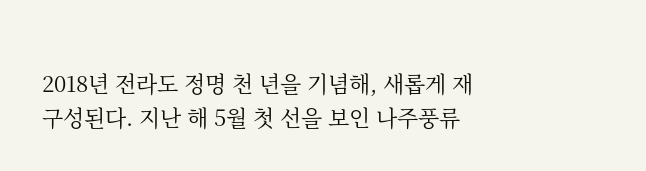2018년 전라도 정명 천 년을 기념해, 새롭게 재구성된다. 지난 해 5월 첫 선을 보인 나주풍류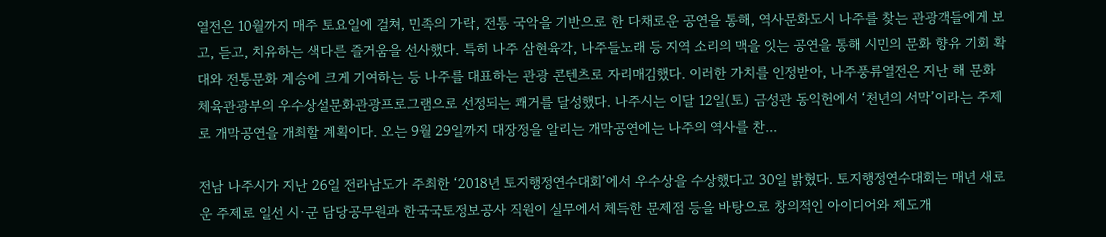열전은 10월까지 매주 토요일에 걸쳐, 민족의 가락, 전통 국악을 기반으로 한 다채로운 공연을 통해, 역사문화도시 나주를 찾는 관광객들에게 보고, 듣고, 치유하는 색다른 즐거움을 선사했다. 특히 나주 삼현육각, 나주들노래 등 지역 소리의 맥을 잇는 공연을 통해 시민의 문화 향유 기회 확대와 전통문화 계승에 크게 기여하는 등 나주를 대표하는 관광 콘텐츠로 자리매김했다. 이러한 가치를 인정받아, 나주풍류열전은 지난 해 문화체육관광부의 우수상설문화관광프로그램으로 선정되는 쾌거를 달성했다. 나주시는 이달 12일(토) 금성관 동익헌에서 ‘천년의 서막’이라는 주제로 개막공연을 개최할 계획이다. 오는 9월 29일까지 대장정을 알리는 개막공연에는 나주의 역사를 찬...

전남 나주시가 지난 26일 전라남도가 주최한 ‘2018년 토지행정연수대회’에서 우수상을 수상했다고 30일 밝혔다. 토지행정연수대회는 매년 새로운 주제로 일선 시·군 담당공무원과 한국국토정보공사 직원이 실무에서 체득한 문제점 등을 바탕으로 창의적인 아이디어와 제도개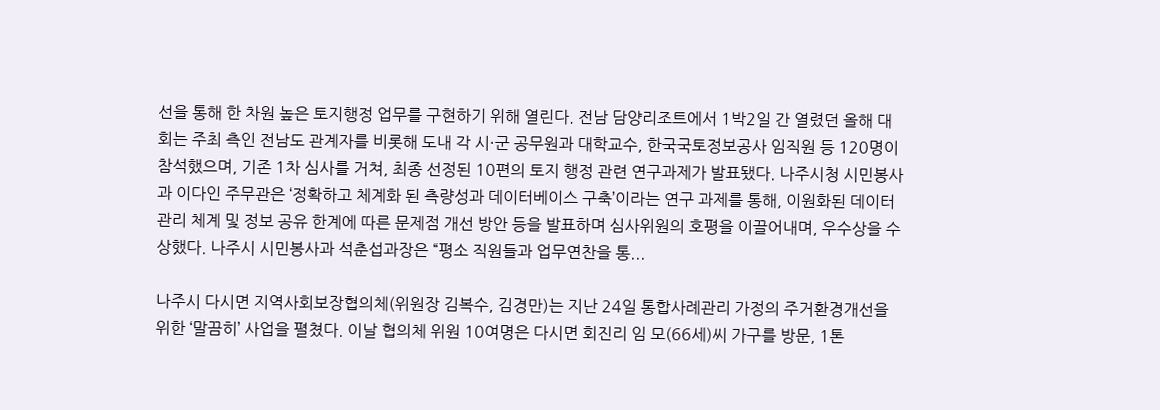선을 통해 한 차원 높은 토지행정 업무를 구현하기 위해 열린다. 전남 담양리조트에서 1박2일 간 열렸던 올해 대회는 주최 측인 전남도 관계자를 비롯해 도내 각 시·군 공무원과 대학교수, 한국국토정보공사 임직원 등 120명이 참석했으며, 기존 1차 심사를 거쳐, 최종 선정된 10편의 토지 행정 관련 연구과제가 발표됐다. 나주시청 시민봉사과 이다인 주무관은 ‘정확하고 체계화 된 측량성과 데이터베이스 구축’이라는 연구 과제를 통해, 이원화된 데이터 관리 체계 및 정보 공유 한계에 따른 문제점 개선 방안 등을 발표하며 심사위원의 호평을 이끌어내며, 우수상을 수상했다. 나주시 시민봉사과 석춘섭과장은 “평소 직원들과 업무연찬을 통...

나주시 다시면 지역사회보장협의체(위원장 김복수, 김경만)는 지난 24일 통합사례관리 가정의 주거환경개선을 위한 ‘말끔히’ 사업을 펼쳤다. 이날 협의체 위원 10여명은 다시면 회진리 임 모(66세)씨 가구를 방문, 1톤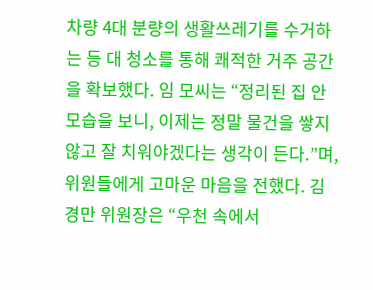차량 4대 분량의 생활쓰레기를 수거하는 등 대 청소를 통해 쾌적한 거주 공간을 확보했다. 임 모씨는 “정리된 집 안 모습을 보니, 이제는 정말 물건을 쌓지 않고 잘 치워야겠다는 생각이 든다.”며, 위원들에게 고마운 마음을 전했다. 김경만 위원장은 “우천 속에서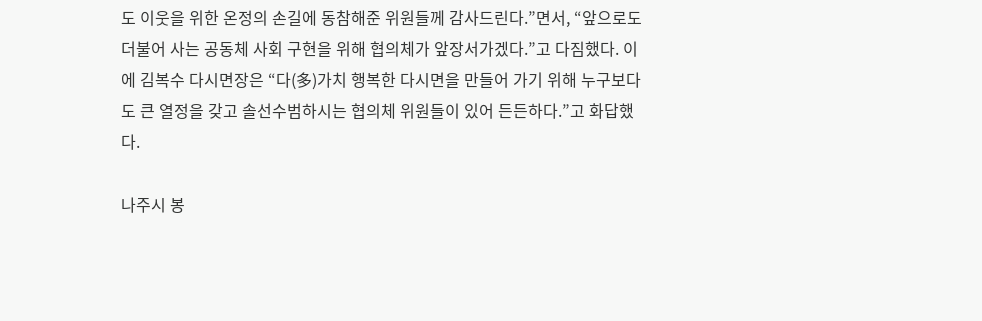도 이웃을 위한 온정의 손길에 동참해준 위원들께 감사드린다.”면서, “앞으로도 더불어 사는 공동체 사회 구현을 위해 협의체가 앞장서가겠다.”고 다짐했다. 이에 김복수 다시면장은 “다(多)가치 행복한 다시면을 만들어 가기 위해 누구보다도 큰 열정을 갖고 솔선수범하시는 협의체 위원들이 있어 든든하다.”고 화답했다.

나주시 봉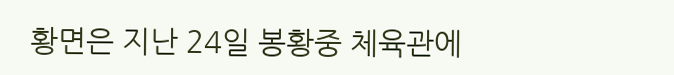황면은 지난 24일 봉황중 체육관에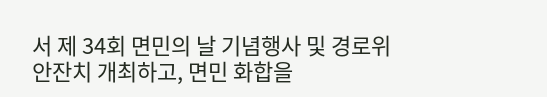서 제 34회 면민의 날 기념행사 및 경로위안잔치 개최하고, 면민 화합을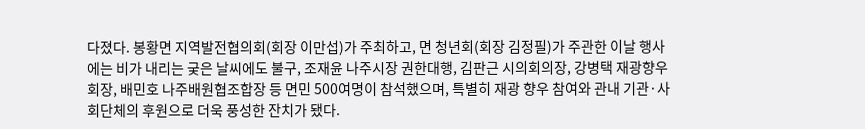다졌다. 봉황면 지역발전협의회(회장 이만섭)가 주최하고, 면 청년회(회장 김정필)가 주관한 이날 행사에는 비가 내리는 궂은 날씨에도 불구, 조재윤 나주시장 권한대행, 김판근 시의회의장, 강병택 재광향우회장, 배민호 나주배원협조합장 등 면민 500여명이 참석했으며, 특별히 재광 향우 참여와 관내 기관·사회단체의 후원으로 더욱 풍성한 잔치가 됐다.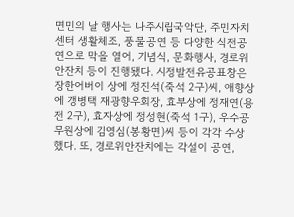면민의 날 행사는 나주시립국악단, 주민자치센터 생활체조, 풍물공연 등 다양한 식전공연으로 막을 열어, 기념식, 문화행사, 경로위안잔치 등이 진행됐다. 시정발전유공표창은 장한어버이 상에 정진석(죽석 2구)씨, 애향상에 갱병택 재광향우회장, 효부상에 정재연(용전 2구), 효자상에 정성현(죽석 1구), 우수공무원상에 김영심(봉황면)씨 등이 각각 수상했다. 또, 경로위안잔치에는 각설이 공연,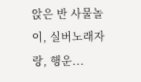앉은 반 사물놀이, 실버노래자랑, 행운...